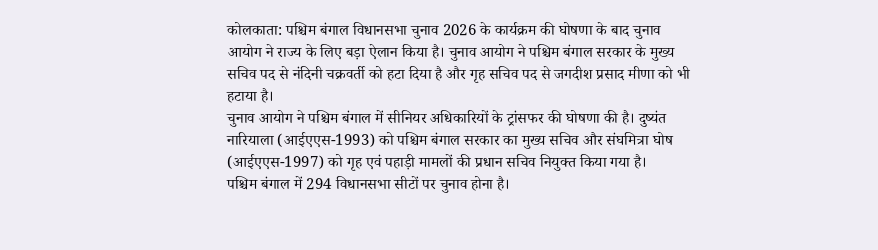कोलकाता: पश्चिम बंगाल विधानसभा चुनाव 2026 के कार्यक्रम की घोषणा के बाद चुनाव आयोग ने राज्य के लिए बड़ा ऐलान किया है। चुनाव आयोग ने पश्चिम बंगाल सरकार के मुख्य सचिव पद से नंदिनी चक्रवर्ती को हटा दिया है और गृह सचिव पद से जगदीश प्रसाद मीणा को भी हटाया है।
चुनाव आयोग ने पश्चिम बंगाल में सीनियर अधिकारियों के ट्रांसफर की घोषणा की है। दुष्यंत नारियाला (आईएएस-1993) को पश्चिम बंगाल सरकार का मुख्य सचिव और संघमित्रा घोष (आईएएस-1997) को गृह एवं पहाड़ी मामलों की प्रधान सचिव नियुक्त किया गया है।
पश्चिम बंगाल में 294 विधानसभा सीटों पर चुनाव होना है।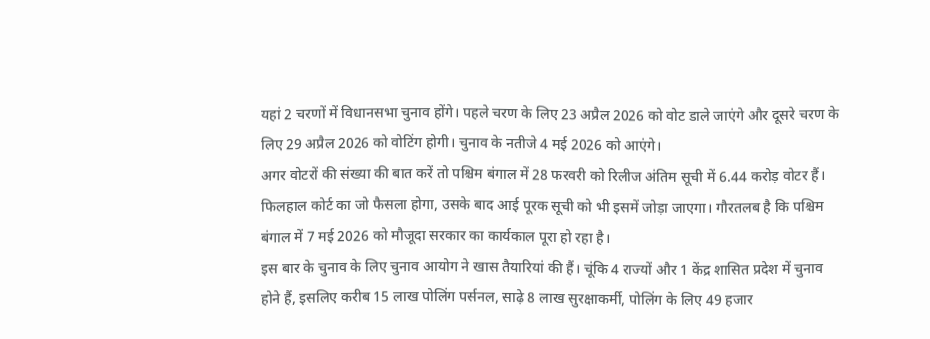यहां 2 चरणों में विधानसभा चुनाव होंगे। पहले चरण के लिए 23 अप्रैल 2026 को वोट डाले जाएंगे और दूसरे चरण के लिए 29 अप्रैल 2026 को वोटिंग होगी। चुनाव के नतीजे 4 मई 2026 को आएंगे।
अगर वोटरों की संख्या की बात करें तो पश्चिम बंगाल में 28 फरवरी को रिलीज अंतिम सूची में 6.44 करोड़ वोटर हैं। फिलहाल कोर्ट का जो फैसला होगा, उसके बाद आई पूरक सूची को भी इसमें जोड़ा जाएगा। गौरतलब है कि पश्चिम बंगाल में 7 मई 2026 को मौजूदा सरकार का कार्यकाल पूरा हो रहा है।
इस बार के चुनाव के लिए चुनाव आयोग ने खास तैयारियां की हैं। चूंकि 4 राज्यों और 1 केंद्र शासित प्रदेश में चुनाव होने हैं, इसलिए करीब 15 लाख पोलिंग पर्सनल, साढ़े 8 लाख सुरक्षाकर्मी, पोलिंग के लिए 49 हजार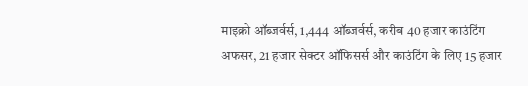माइक्रो ऑब्जर्वर्स, 1,444 ऑब्जर्वर्स, करीब 40 हजार काउंटिंग अफसर, 21 हजार सेक्टर ऑफिसर्स और काउंटिंग के लिए 15 हजार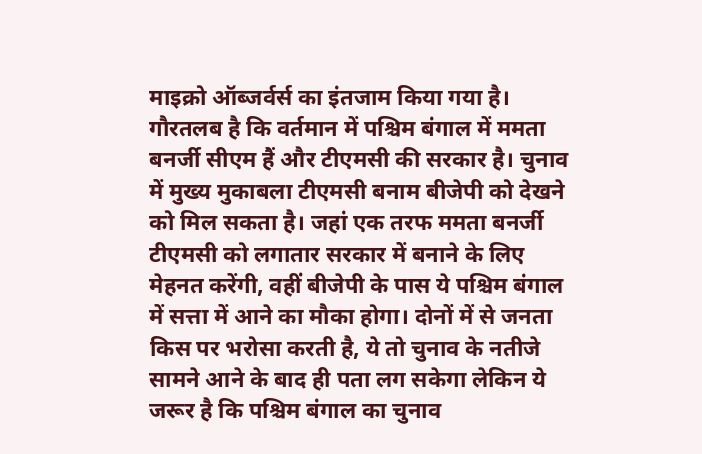माइक्रो ऑब्जर्वर्स का इंतजाम किया गया है।
गौरतलब है कि वर्तमान में पश्चिम बंगाल में ममता बनर्जी सीएम हैं और टीएमसी की सरकार है। चुनाव में मुख्य मुकाबला टीएमसी बनाम बीजेपी को देखने को मिल सकता है। जहां एक तरफ ममता बनर्जी टीएमसी को लगातार सरकार में बनाने के लिए मेहनत करेंगी, वहीं बीजेपी के पास ये पश्चिम बंगाल में सत्ता में आने का मौका होगा। दोनों में से जनता किस पर भरोसा करती है, ये तो चुनाव के नतीजे सामने आने के बाद ही पता लग सकेगा लेकिन ये जरूर है कि पश्चिम बंगाल का चुनाव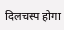दिलचस्प होगा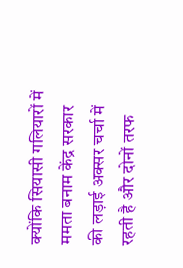क्योंकि सियासी गलियारों में ममता बनाम केंद्र सरकार की लड़ाई अक्सर चर्चा में रहती है और दोनों तरफ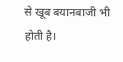से खूब बयानबाजी भी होती है।